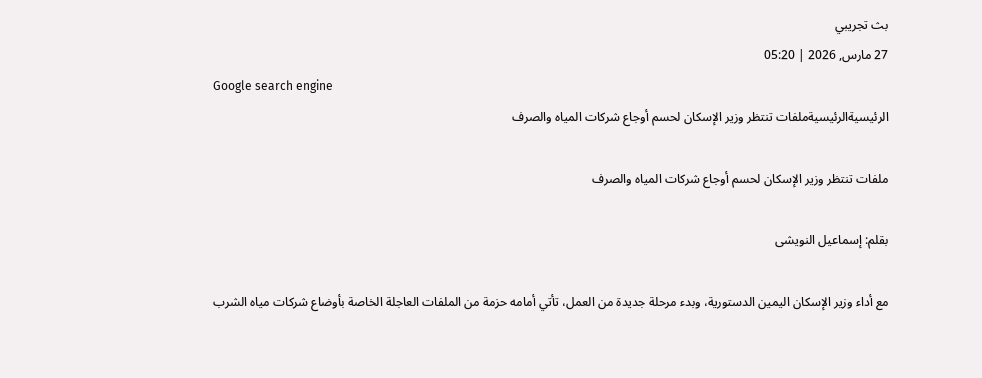بث تجريبي
27 مارس, 2026 | 05:20
Google search engine
الرئيسيةالرئيسيةملفات تنتظر وزير الإسكان لحسم أوجاع شركات المياه والصرف

ملفات تنتظر وزير الإسكان لحسم أوجاع شركات المياه والصرف

بقلم: إسماعيل النويشى

مع أداء وزير الإسكان اليمين الدستورية، وبدء مرحلة جديدة من العمل، تأتي أمامه حزمة من الملفات العاجلة الخاصة بأوضاع شركات مياه الشرب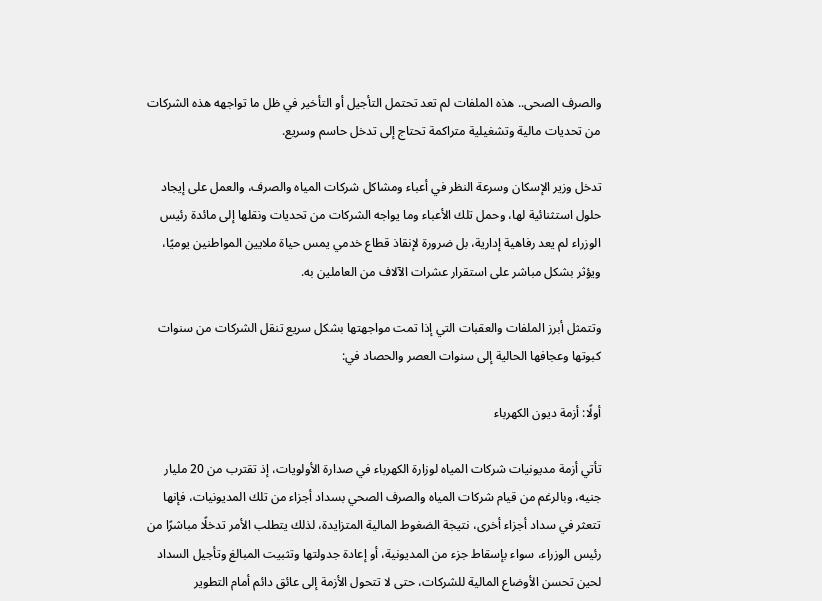والصرف الصحى.. هذه الملفات لم تعد تحتمل التأجيل أو التأخير في ظل ما تواجهه هذه الشركات من تحديات مالية وتشغيلية متراكمة تحتاج إلى تدخل حاسم وسريع.

تدخل وزير الإسكان وسرعة النظر في أعباء ومشاكل شركات المياه والصرف، والعمل على إيجاد حلول استثنائية لها، وحمل تلك الأعباء وما يواجه الشركات من تحديات ونقلها إلى مائدة رئيس الوزراء لم يعد رفاهية إدارية، بل ضرورة لإنقاذ قطاع خدمي يمس حياة ملايين المواطنين يوميًا، ويؤثر بشكل مباشر على استقرار عشرات الآلاف من العاملين به.

وتتمثل أبرز الملفات والعقبات التي إذا تمت مواجهتها بشكل سريع تنقل الشركات من سنوات كبوتها وعجافها الحالية إلى سنوات العصر والحصاد في:

أولًا: أزمة ديون الكهرباء

تأتي أزمة مديونيات شركات المياه لوزارة الكهرباء في صدارة الأولويات، إذ تقترب من 20 مليار جنيه، وبالرغم من قيام شركات المياه والصرف الصحي بسداد أجزاء من تلك المديونيات، فإنها تتعثر في سداد أجزاء أخرى، نتيجة الضغوط المالية المتزايدة، لذلك يتطلب الأمر تدخلًا مباشرًا من رئيس الوزراء، سواء بإسقاط جزء من المديونية، أو إعادة جدولتها وتثبيت المبالغ وتأجيل السداد لحين تحسن الأوضاع المالية للشركات، حتى لا تتحول الأزمة إلى عائق دائم أمام التطوير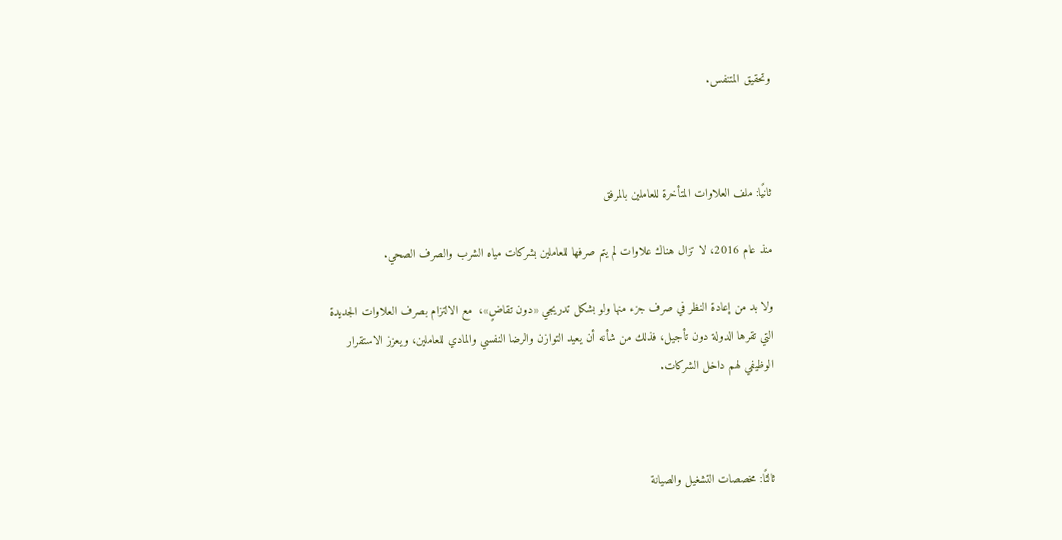وتحقيق المتنفس.



ثانيًا: ملف العلاوات المتأخرة للعاملين بالمرفق

منذ عام 2016، لا تزال هناك علاوات لم يتم صرفها للعاملين بشركات مياه الشرب والصرف الصحي.

ولا بد من إعادة النظر في صرف جزء منها ولو بشكل تدريجي «دون تقاضٍ»،  مع الالتزام بصرف العلاوات الجديدة التي تقرها الدولة دون تأجيل، فذلك من شأنه أن يعيد التوازن والرضا النفسي والمادي للعاملين، ويعزز الاستقرار الوظيفي لهم داخل الشركات.



ثالثًا: مخصصات التشغيل والصيانة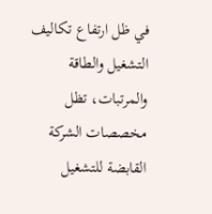في ظل ارتفاع تكاليف التشغيل والطاقة والمرتبات، تظل مخصصات الشركة القابضة للتشغيل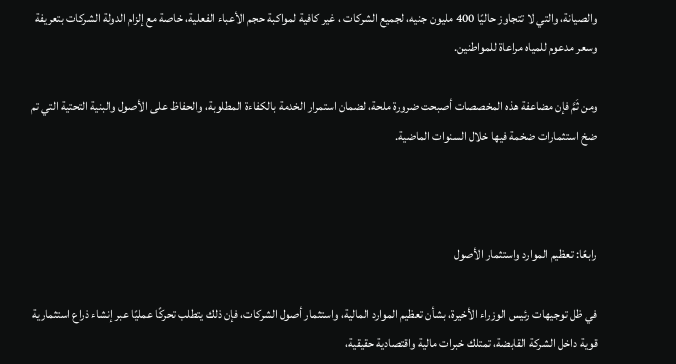والصيانة، والتي لا تتجاوز حاليًا 400 مليون جنيه، لجميع الشركات ، غير كافية لمواكبة حجم الأعباء الفعلية، خاصة مع إلزام الدولة الشركات بتعريفة وسعر مدعوم للمياه مراعاة للمواطنين.

ومن ثَمَّ فإن مضاعفة هذه المخصصات أصبحت ضرورة ملحة، لضمان استمرار الخدمة بالكفاءة المطلوبة، والحفاظ على الأصول والبنية التحتية التي تم ضخ استثمارات ضخمة فيها خلال السنوات الماضية.



رابعًا: تعظيم الموارد واستثمار الأصول

في ظل توجيهات رئيس الوزراء الأخيرة، بشأن تعظيم الموارد المالية، واستثمار أصول الشركات، فإن ذلك يتطلب تحركًا عمليًا عبر إنشاء ذراع استثمارية قوية داخل الشركة القابضة، تمتلك خبرات مالية واقتصادية حقيقية،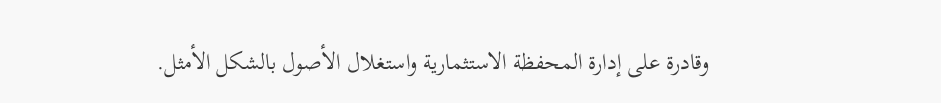وقادرة على إدارة المحفظة الاستثمارية واستغلال الأصول بالشكل الأمثل.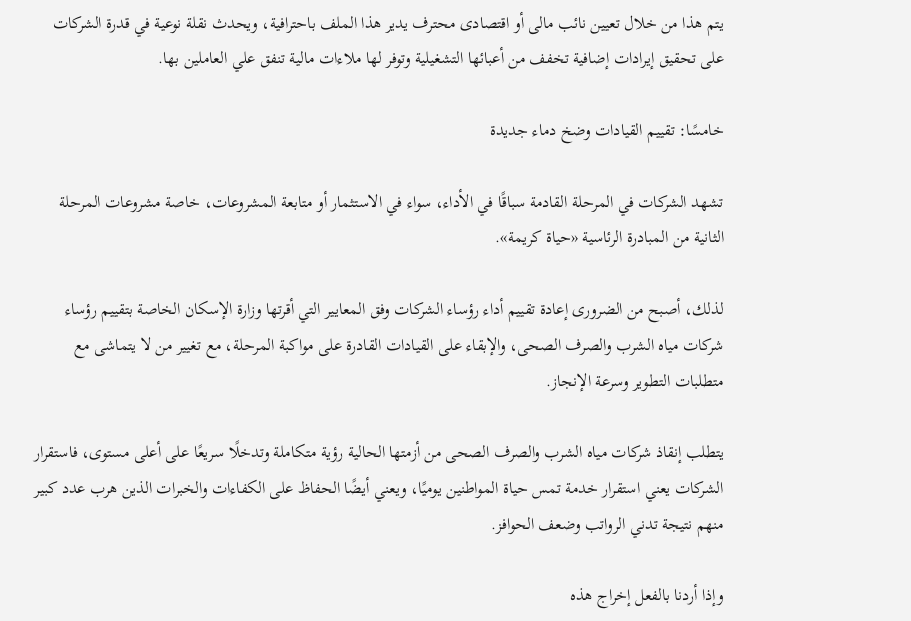يتم هذا من خلال تعيين نائب مالى أو اقتصادى محترف يدير هذا الملف باحترافية، ويحدث نقلة نوعية في قدرة الشركات على تحقيق إيرادات إضافية تخفف من أعبائها التشغيلية وتوفر لها ملاءات مالية تنفق علي العاملين بها.

خامسًا: تقييم القيادات وضخ دماء جديدة

تشهد الشركات في المرحلة القادمة سباقًا في الأداء، سواء في الاستثمار أو متابعة المشروعات، خاصة مشروعات المرحلة الثانية من المبادرة الرئاسية «حياة كريمة».

لذلك، أصبح من الضرورى إعادة تقييم أداء رؤساء الشركات وفق المعايير التي أقرتها وزارة الإسكان الخاصة بتقييم رؤساء شركات مياه الشرب والصرف الصحى، والإبقاء على القيادات القادرة على مواكبة المرحلة، مع تغيير من لا يتماشى مع متطلبات التطوير وسرعة الإنجاز.

يتطلب إنقاذ شركات مياه الشرب والصرف الصحى من أزمتها الحالية رؤية متكاملة وتدخلًا سريعًا على أعلى مستوى، فاستقرار الشركات يعني استقرار خدمة تمس حياة المواطنين يوميًا، ويعني أيضًا الحفاظ على الكفاءات والخبرات الذين هرب عدد كبير منهم نتيجة تدني الرواتب وضعف الحوافز.

وإذا أردنا بالفعل إخراج هذه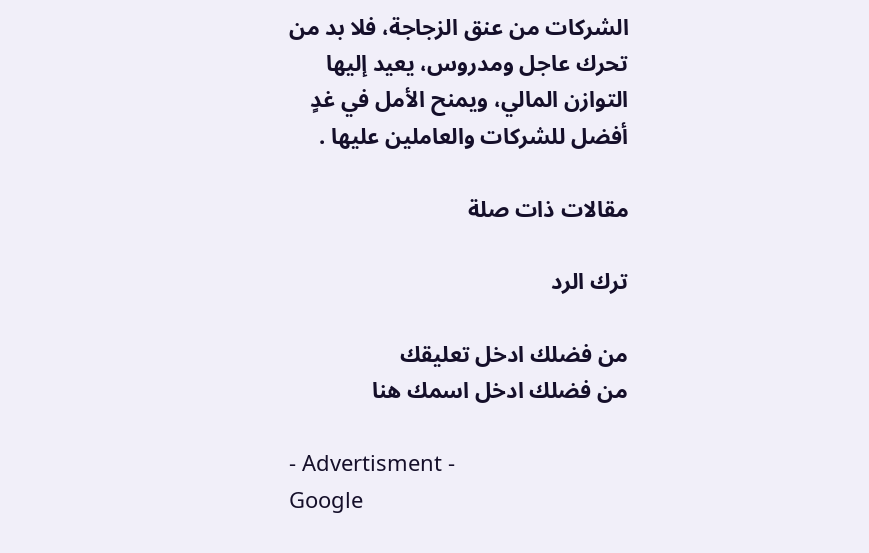الشركات من عنق الزجاجة، فلا بد من تحرك عاجل ومدروس، يعيد إليها التوازن المالي، ويمنح الأمل في غدٍ أفضل للشركات والعاملين عليها .

مقالات ذات صلة

ترك الرد

من فضلك ادخل تعليقك
من فضلك ادخل اسمك هنا

- Advertisment -
Google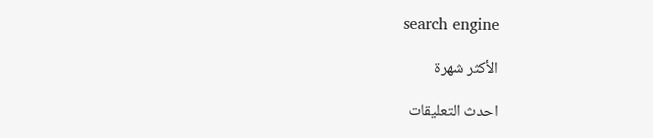search engine

الأكثر شهرة

احدث التعليقات